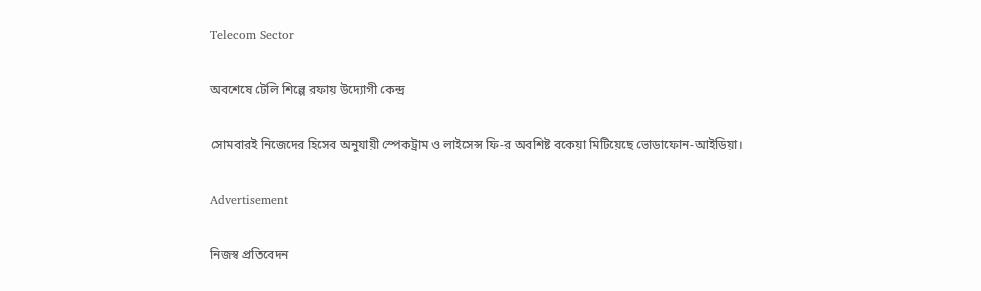Telecom Sector

অবশেষে টেলি শিল্পে রফায় উদ্যোগী কেন্দ্র

সোমবারই নিজেদের হিসেব অনুযায়ী স্পেকট্রাম ও লাইসেন্স ফি-র অবশিষ্ট বকেয়া মিটিয়েছে ভোডাফোন-আইডিয়া।

Advertisement

নিজস্ব প্রতিবেদন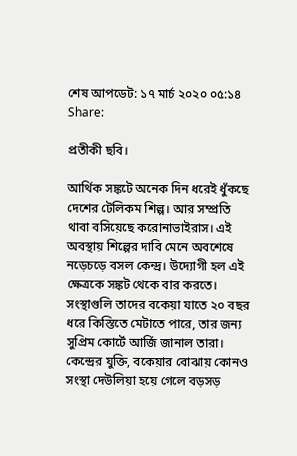শেষ আপডেট: ১৭ মার্চ ২০২০ ০৫:১৪
Share:

প্রতীকী ছবি।

আর্থিক সঙ্কটে অনেক দিন ধরেই ধুঁকছে দেশের টেলিকম শিল্প। আর সম্প্রতি থাবা বসিয়েছে করোনাভাইরাস। এই অবস্থায় শিল্পের দাবি মেনে অবশেষে নড়েচড়ে বসল কেন্দ্র। উদ্যোগী হল এই ক্ষেত্রকে সঙ্কট থেকে বার করতে। সংস্থাগুলি তাদের বকেয়া যাতে ২০ বছর ধরে কিস্তিতে মেটাতে পারে, তার জন্য সুপ্রিম কোর্টে আর্জি জানাল তারা। কেন্দ্রের যুক্তি, বকেয়ার বোঝায় কোনও সংস্থা দেউলিয়া হয়ে গেলে বড়সড়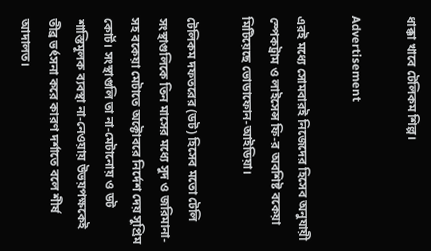ধাক্কা খাবে টেলিকম শিল্প।

Advertisement

এরই মধ্যে সোমবারই নিজেদের হিসেব অনুযায়ী স্পেকট্রাম ও লাইসেন্স ফি-র অবশিষ্ট বকেয়া মিটিয়েছে ভোডাফোন-আইডিয়া।

টেলিকম দফতরের (ডট) হিসেব মতো টেলি সংস্থাগুলিকে তিন মাসের মধ্যে সুদ ও জরিমানা-সহ বকেয়া মেটাতে অক্টোবরে নির্দেশ দেয় সুপ্রিম কোর্ট। সংস্থাগুলি তা না-মেটানোয় ও ডট শাস্তিমূলক ব্যবস্থা না-নেওয়ায় উভয়পক্ষকেই তীব্র ভর্ৎসনা করে কারণ দর্শাতে বলে শীর্ষ আদালত।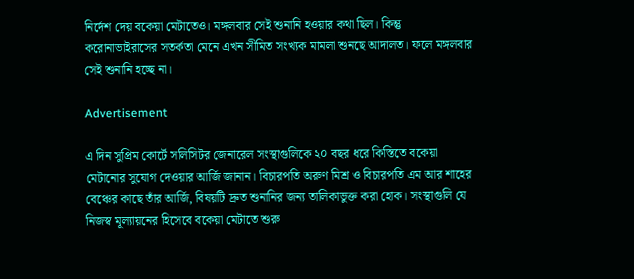নির্দেশ দেয় বকেয়া মেটাতেও। মঙ্গলবার সেই শুনানি হওয়ার কথা ছিল। কিন্তু করোনাভাইরাসের সতর্কতা মেনে এখন সীমিত সংখ্যক মামলা শুনছে আদালত। ফলে মঙ্গলবার সেই শুনানি হচ্ছে না।

Advertisement

এ দিন সুপ্রিম কোর্টে সলিসিটর জেনারেল সংস্থাগুলিকে ২০ বছর ধরে কিস্তিতে বকেয়া মেটানোর সুযোগ দেওয়ার আর্জি জানান। বিচারপতি অরুণ মিশ্র ও বিচারপতি এম আর শাহের বেঞ্চের কাছে তাঁর আর্জি, বিষয়টি দ্রুত শুনানির জন্য তালিকাভুক্ত করা হোক। সংস্থাগুলি যে নিজস্ব মূল্যায়নের হিসেবে বকেয়া মেটাতে শুরু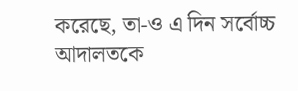করেছে, তা-ও এ দিন সর্বোচ্চ আদালতকে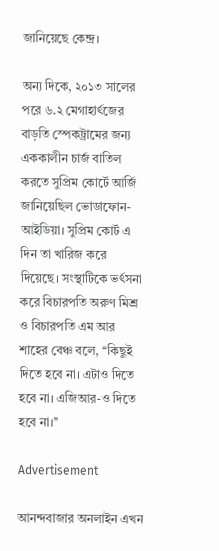জানিয়েছে কেন্দ্র।

অন্য দিকে, ২০১৩ সালের পরে ৬.২ মেগাহার্ৎজের বাড়তি স্পেকট্রামের জন্য এককালীন চার্জ বাতিল করতে সুপ্রিম কোর্টে আর্জি জানিয়েছিল ভোডাফোন-আইডিয়া। সুপ্রিম কোর্ট এ দিন তা খারিজ করে দিয়েছে। সংস্থাটিকে ভর্ৎসনা করে বিচারপতি অরুণ মিশ্র ও বিচারপতি এম আর শাহের বেঞ্চ বলে, ‘‘কিছুই দিতে হবে না। এটাও দিতে হবে না। এজিআর-ও দিতে হবে না।’’

Advertisement

আনন্দবাজার অনলাইন এখন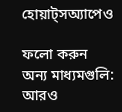হোয়াট্‌সঅ্যাপেও

ফলো করুন
অন্য মাধ্যমগুলি:
আরও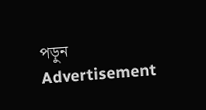পড়ুন
Advertisement